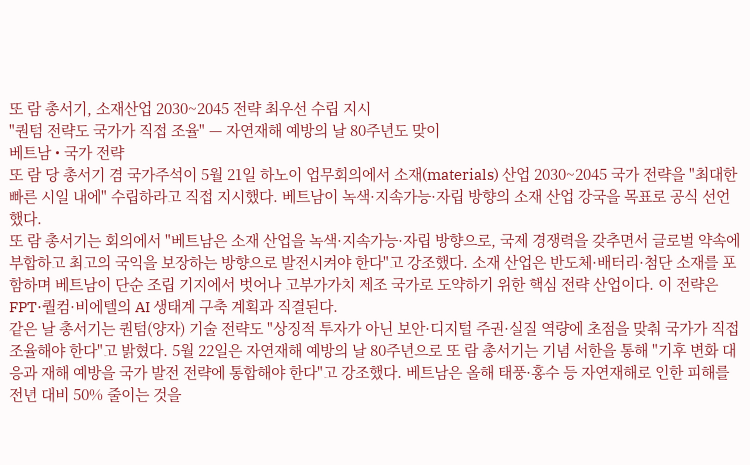또 람 총서기, 소재산업 2030~2045 전략 최우선 수립 지시
"퀀텀 전략도 국가가 직접 조율" — 자연재해 예방의 날 80주년도 맞이
베트남 • 국가 전략
또 람 당 총서기 겸 국가주석이 5월 21일 하노이 업무회의에서 소재(materials) 산업 2030~2045 국가 전략을 "최대한 빠른 시일 내에" 수립하라고 직접 지시했다. 베트남이 녹색·지속가능·자립 방향의 소재 산업 강국을 목표로 공식 선언했다.
또 람 총서기는 회의에서 "베트남은 소재 산업을 녹색·지속가능·자립 방향으로, 국제 경쟁력을 갖추면서 글로벌 약속에 부합하고 최고의 국익을 보장하는 방향으로 발전시켜야 한다"고 강조했다. 소재 산업은 반도체·배터리·첨단 소재를 포함하며 베트남이 단순 조립 기지에서 벗어나 고부가가치 제조 국가로 도약하기 위한 핵심 전략 산업이다. 이 전략은 FPT·퀄컴·비에텔의 AI 생태계 구축 계획과 직결된다.
같은 날 총서기는 퀀텀(양자) 기술 전략도 "상징적 투자가 아닌 보안·디지털 주권·실질 역량에 초점을 맞춰 국가가 직접 조율해야 한다"고 밝혔다. 5월 22일은 자연재해 예방의 날 80주년으로 또 람 총서기는 기념 서한을 통해 "기후 변화 대응과 재해 예방을 국가 발전 전략에 통합해야 한다"고 강조했다. 베트남은 올해 태풍·홍수 등 자연재해로 인한 피해를 전년 대비 50% 줄이는 것을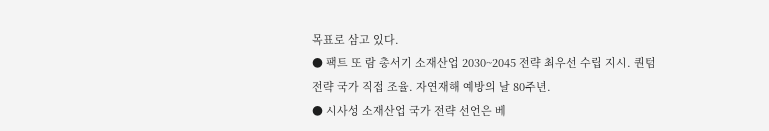목표로 삼고 있다.
● 팩트 또 람 총서기 소재산업 2030~2045 전략 최우선 수립 지시. 퀀텀 전략 국가 직접 조율. 자연재해 예방의 날 80주년.
● 시사성 소재산업 국가 전략 선언은 베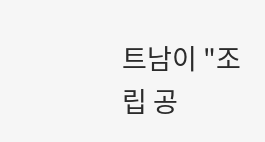트남이 "조립 공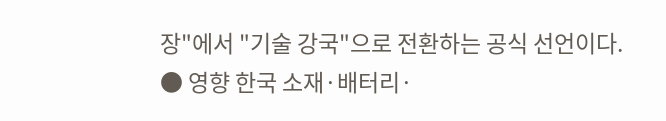장"에서 "기술 강국"으로 전환하는 공식 선언이다.
● 영향 한국 소재·배터리·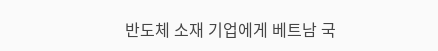반도체 소재 기업에게 베트남 국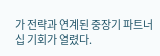가 전략과 연계된 중장기 파트너십 기회가 열렸다.